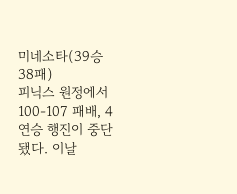미네소타(39승 38패)
피닉스 원정에서 100-107 패배, 4연승 행진이 중단됐다. 이날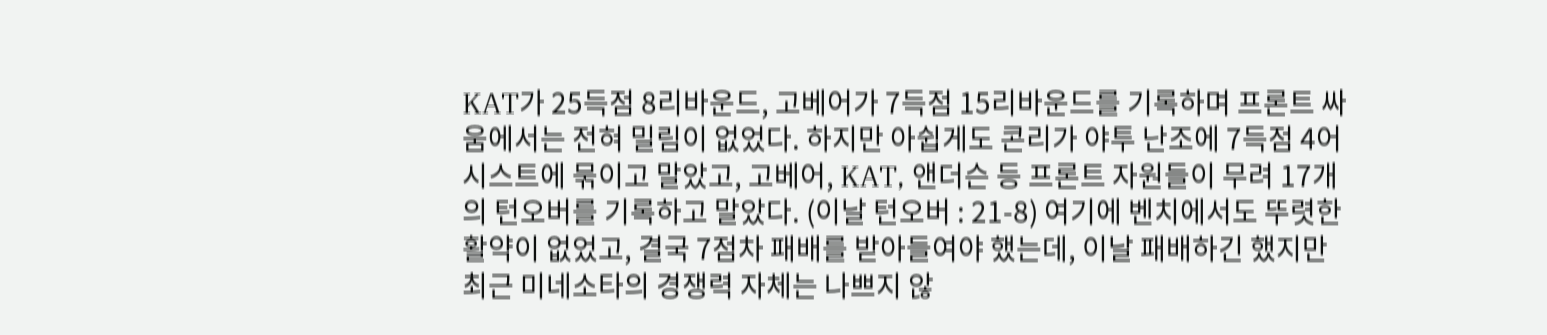KAT가 25득점 8리바운드, 고베어가 7득점 15리바운드를 기록하며 프론트 싸움에서는 전혀 밀림이 없었다. 하지만 아쉽게도 콘리가 야투 난조에 7득점 4어시스트에 묶이고 말았고, 고베어, KAT, 앤더슨 등 프론트 자원들이 무려 17개의 턴오버를 기록하고 말았다. (이날 턴오버 : 21-8) 여기에 벤치에서도 뚜렷한 활약이 없었고, 결국 7점차 패배를 받아들여야 했는데, 이날 패배하긴 했지만 최근 미네소타의 경쟁력 자체는 나쁘지 않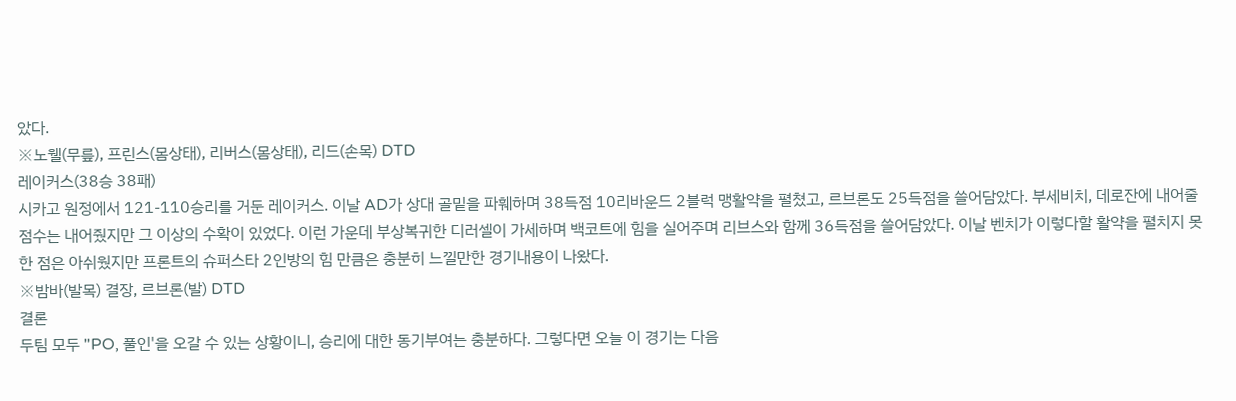았다.
※노웰(무릎), 프린스(몸상태), 리버스(몸상태), 리드(손목) DTD
레이커스(38승 38패)
시카고 원정에서 121-110승리를 거둔 레이커스. 이날 AD가 상대 골밑을 파훼하며 38득점 10리바운드 2블럭 맹활약을 펼쳤고, 르브론도 25득점을 쓸어담았다. 부세비치, 데로잔에 내어줄 점수는 내어줬지만 그 이상의 수확이 있었다. 이런 가운데 부상복귀한 디러셀이 가세하며 백코트에 힘을 실어주며 리브스와 함께 36득점을 쓸어담았다. 이날 벤치가 이렇다할 활약을 펼치지 못한 점은 아쉬웠지만 프론트의 슈퍼스타 2인방의 힘 만큼은 충분히 느낄만한 경기내용이 나왔다.
※밤바(발목) 결장, 르브론(발) DTD
결론
두팀 모두 "PO, 풀인'을 오갈 수 있는 상황이니, 승리에 대한 동기부여는 충분하다. 그렇다면 오늘 이 경기는 다음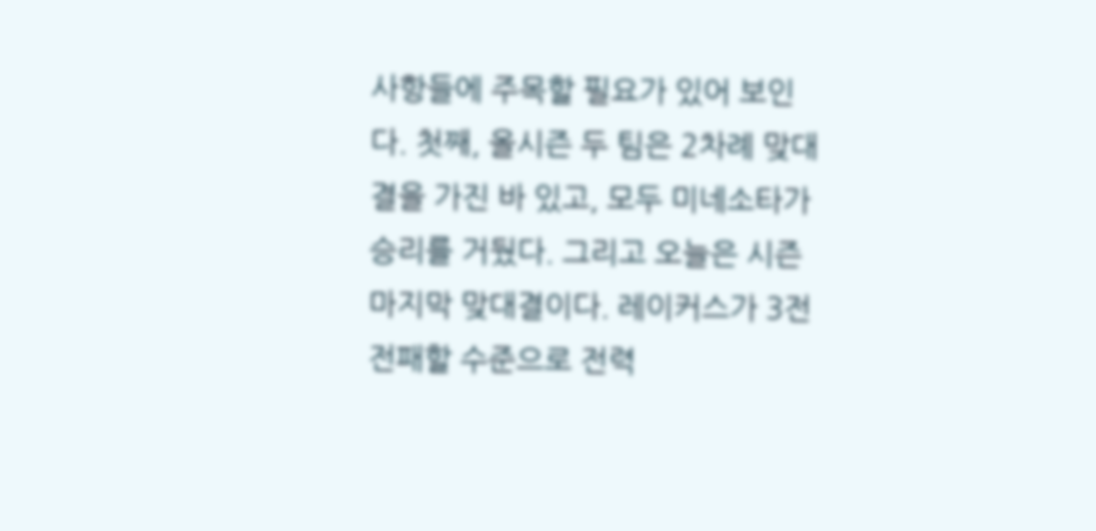사항들에 주목할 필요가 있어 보인다. 첫째, 올시즌 두 팀은 2차례 맞대결을 가진 바 있고, 모두 미네소타가 승리를 거뒀다. 그리고 오늘은 시즌 마지막 맞대결이다. 레이커스가 3전 전패할 수준으로 전력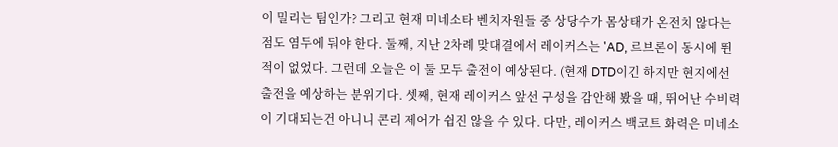이 밀리는 팀인가? 그리고 현재 미네소타 벤치자원들 중 상당수가 몸상태가 온전치 않다는 점도 염두에 둬야 한다. 둘째, 지난 2차례 맞대결에서 레이커스는 'AD, 르브론이 동시에 뛴 적이 없었다. 그런데 오늘은 이 둘 모두 출전이 예상된다. (현재 DTD이긴 하지만 현지에선 출전을 예상하는 분위기다. 셋째, 현재 레이커스 앞선 구성을 감안해 봤을 때, 뛰어난 수비력이 기대되는건 아니니 콘리 제어가 쉽진 않을 수 있다. 다만, 레이커스 백코트 화력은 미네소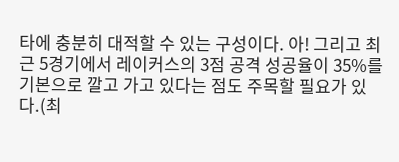타에 충분히 대적할 수 있는 구성이다. 아! 그리고 최근 5경기에서 레이커스의 3점 공격 성공율이 35%를 기본으로 깔고 가고 있다는 점도 주목할 필요가 있다.(최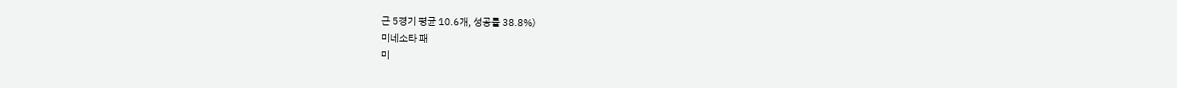근 5경기 평균 10.6개, 성공률 38.8%)
미네소타 패
미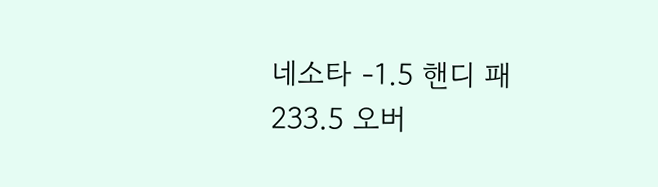네소타 -1.5 핸디 패
233.5 오버